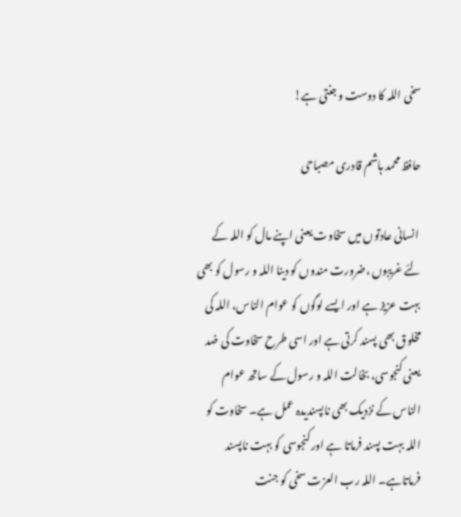سخی اللہ کا دوست و جنتی ہے!

حافظ محمد ہاشم قادری مصباحی

 انسانی عادتوں میں سخاوت یعنی اپنے مال کو اللہ کے لئے غریبوں ،ضرورت مندوں کو دینا اللہ و رسول کو بھی بہت عزیز ہے اور ایسے لوگوں کو عوام الناس، اللہ کی مخلوق بھی پسند کرتی ہے اور اسی طرح سخاوت کی ضد یعنی کنجوسی، بخالت اللہ و رسول کے ساتھ عوام الناس کے نزدیک بھی ناپسندیدہ عمل ہے۔ سخاوت کو اللہ بہت پسند فرماتا ہے اور کنجوسی کو بہت ناپسند فرماتاہے۔ اللہ رب العزت سخی کو جنت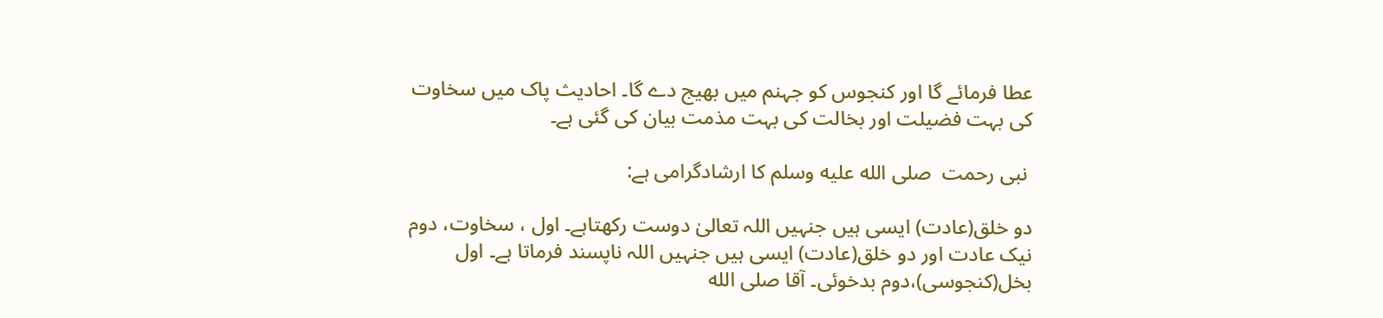عطا فرمائے گا اور کنجوس کو جہنم میں بھیج دے گا۔ احادیث پاک میں سخاوت کی بہت فضیلت اور بخالت کی بہت مذمت بیان کی گئی ہے۔

 نبی رحمت  صلى الله عليه وسلم کا ارشادگرامی ہے:

دو خلق(عادت) ایسی ہیں جنہیں اللہ تعالیٰ دوست رکھتاہے۔ اول ، سخاوت، دوم نیک عادت اور دو خلق(عادت) ایسی ہیں جنہیں اللہ ناپسند فرماتا ہے۔ اول بخل(کنجوسی)،دوم بدخوئی۔ آقا صلى الله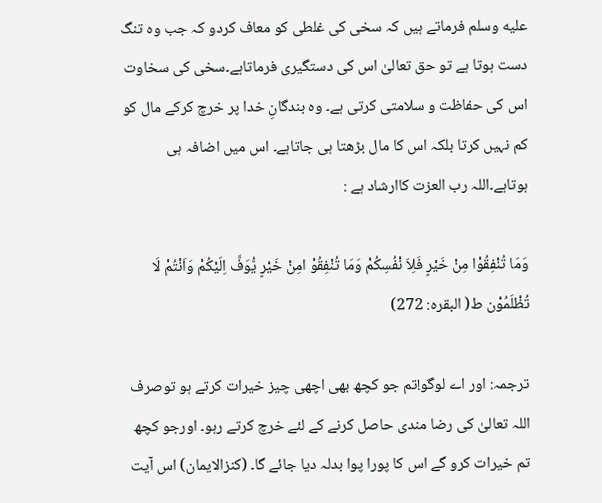عليه وسلم فرماتے ہیں کہ سخی کی غلطی کو معاف کردو کہ جب وہ تنگ دست ہوتا ہے تو حق تعالیٰ اس کی دستگیری فرماتاہے۔سخی کی سخاوت اس کی حفاظت و سلامتی کرتی ہے۔ وہ بندگانِ خدا پر خرچ کرکے مال کو کم نہیں کرتا بلکہ اس کا مال بڑھتا ہی جاتاہے۔ اس میں اضافہ ہی ہوتاہے۔اللہ رب العزت کاارشاد ہے :

وَمَا تُنْفِقُوْا مِنْ خَیْرٍ فَلِاَ نْفُسِکُمْ وَمَا تُنْفِقُوْ امِنْ خَیْرٍ یُّوَفَّ اِلَیْکُمْ وَاَنْتُمْ لَا تُظْلَمُوْن ط( البقرہ: 272)

ترجمہ: اور اے لوگو!تم جو کچھ بھی اچھی چیز خیرات کرتے ہو توصرف اللہ تعالیٰ کی رضا مندی حاصل کرنے کے لئے خرچ کرتے رہو۔ اورجو کچھ تم خیرات کرو گے اس کا پورا پوا بدلہ دیا جائے گا۔ (کنزالایمان) اس آیت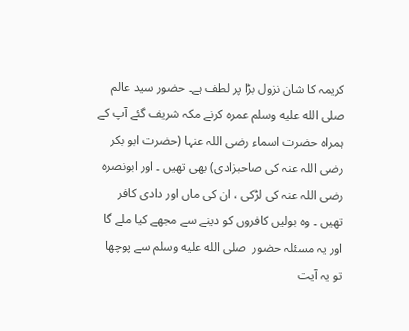کریمہ کا شان نزول بڑا پر لطف ہے۔ حضور سید عالم  صلى الله عليه وسلم عمرہ کرنے مکہ شریف گئے آپ کے ہمراہ حضرت اسماء رضی اللہ عنہا (حضرت ابو بکر رضی اللہ عنہ کی صاحبزادی) بھی تھیں ۔ اور ابونصرہ رضی اللہ عنہ کی لڑکی ، ان کی ماں اور دادی کافر تھیں ۔ وہ بولیں کافروں کو دینے سے مجھے کیا ملے گا اور یہ مسئلہ حضور  صلى الله عليه وسلم سے پوچھا تو یہ آیت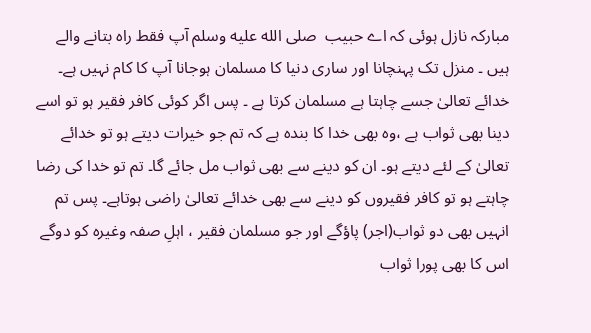مبارکہ نازل ہوئی کہ اے حبیب  صلى الله عليه وسلم آپ فقط راہ بتانے والے ہیں ۔ منزل تک پہنچانا اور ساری دنیا کا مسلمان ہوجانا آپ کا کام نہیں ہے۔ خدائے تعالیٰ جسے چاہتا ہے مسلمان کرتا ہے ۔ پس اگر کوئی کافر فقیر ہو تو اسے دینا بھی ثواب ہے ،وہ بھی خدا کا بندہ ہے کہ تم جو خیرات دیتے ہو تو خدائے تعالیٰ کے لئے دیتے ہو۔ ان کو دینے سے بھی ثواب مل جائے گا۔ تم تو خدا کی رضا چاہتے ہو تو کافر فقیروں کو دینے سے بھی خدائے تعالیٰ راضی ہوتاہے۔ پس تم انہیں بھی دو ثواب(اجر) پاؤگے اور جو مسلمان فقیر ، اہلِ صفہ وغیرہ کو دوگے اس کا بھی پورا ثواب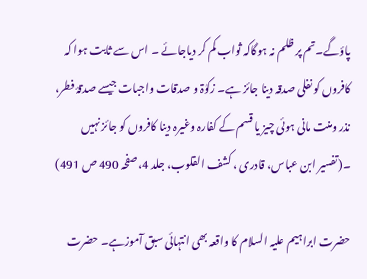پاؤگے۔تم پر ظلم نہ ہوگاکہ ثواب کم کر دیاجائے ۔ اس سے ثابت ہوا کہ کافروں کو نفلی صدقہ دینا جائز ہے۔ زکوٰۃ و صدقات واجبات جیسے صدقۂ فطر، نذر ومنت مانی ہوئی چیز یا قسم کے کفارہ وغیرہ دینا کافروں کو جائز نہیں ۔(تفسیر ابن عباس، قادری ، کشف القلوب، جلد 4،صفحہ 490 ص 491)

حضرت ابراہیم علیہ السلام کا واقعہ بھی انتہائی سبق آموزہے۔ حضرت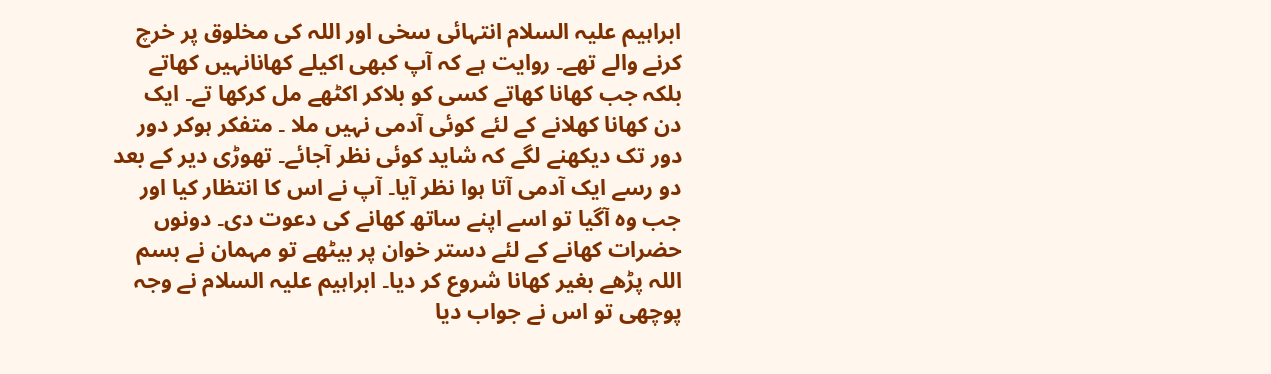ابراہیم علیہ السلام انتہائی سخی اور اللہ کی مخلوق پر خرچ کرنے والے تھے۔ روایت ہے کہ آپ کبھی اکیلے کھانانہیں کھاتے بلکہ جب کھانا کھاتے کسی کو بلاکر اکٹھے مل کرکھا تے۔ ایک دن کھانا کھلانے کے لئے کوئی آدمی نہیں ملا ۔ متفکر ہوکر دور دور تک دیکھنے لگے کہ شاید کوئی نظر آجائے۔ تھوڑی دیر کے بعد دو رسے ایک آدمی آتا ہوا نظر آیا۔ آپ نے اس کا انتظار کیا اور جب وہ آگیا تو اسے اپنے ساتھ کھانے کی دعوت دی۔ دونوں حضرات کھانے کے لئے دستر خوان پر بیٹھے تو مہمان نے بسم اللہ پڑھے بغیر کھانا شروع کر دیا۔ ابراہیم علیہ السلام نے وجہ پوچھی تو اس نے جواب دیا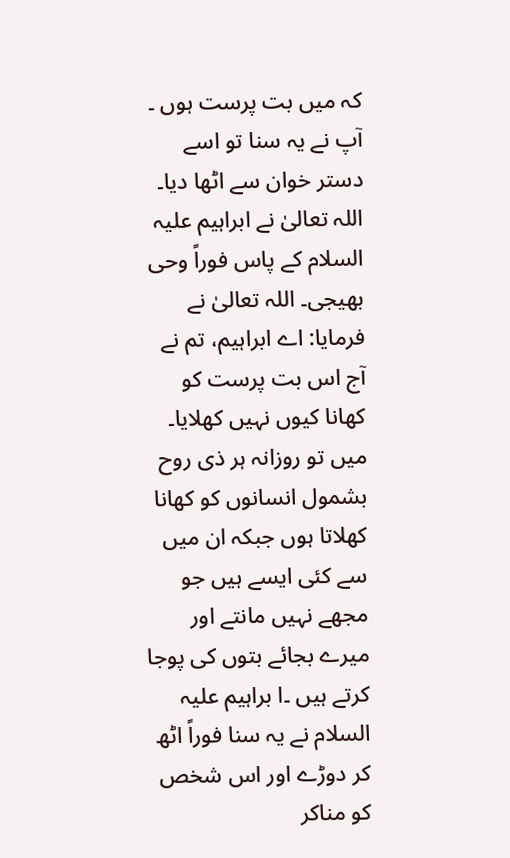کہ میں بت پرست ہوں ۔ آپ نے یہ سنا تو اسے دستر خوان سے اٹھا دیا۔ اللہ تعالیٰ نے ابراہیم علیہ السلام کے پاس فوراً وحی بھیجی۔ اللہ تعالیٰ نے فرمایا: اے ابراہیم، تم نے آج اس بت پرست کو کھانا کیوں نہیں کھلایا۔ میں تو روزانہ ہر ذی روح بشمول انسانوں کو کھانا کھلاتا ہوں جبکہ ان میں سے کئی ایسے ہیں جو مجھے نہیں مانتے اور میرے بجائے بتوں کی پوجا کرتے ہیں ۔ا براہیم علیہ السلام نے یہ سنا فوراً اٹھ کر دوڑے اور اس شخص کو مناکر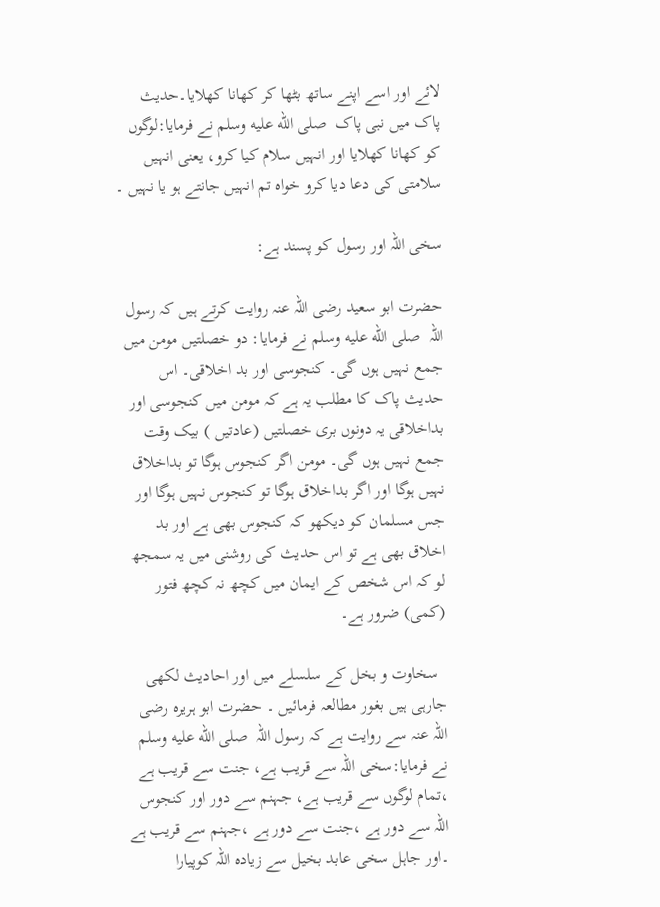لائے اور اسے اپنے ساتھ بٹھا کر کھانا کھلایا۔حدیث پاک میں نبی پاک  صلى الله عليه وسلم نے فرمایا:لوگوں کو کھانا کھلایا اور انہیں سلام کیا کرو، یعنی انہیں سلامتی کی دعا دیا کرو خواہ تم انہیں جانتے ہو یا نہیں ۔

سخی اللہ اور رسول کو پسند ہے:

حضرت ابو سعید رضی اللہ عنہ روایت کرتے ہیں کہ رسول اللہ  صلى الله عليه وسلم نے فرمایا: دو خصلتیں مومن میں جمع نہیں ہوں گی۔ کنجوسی اور بد اخلاقی۔ اس حدیث پاک کا مطلب یہ ہے کہ مومن میں کنجوسی اور بداخلاقی یہ دونوں بری خصلتیں (عادتیں ) بیک وقت جمع نہیں ہوں گی۔ مومن اگر کنجوس ہوگا تو بداخلاق نہیں ہوگا اور اگر بداخلاق ہوگا تو کنجوس نہیں ہوگا اور جس مسلمان کو دیکھو کہ کنجوس بھی ہے اور بد اخلاق بھی ہے تو اس حدیث کی روشنی میں یہ سمجھ لو کہ اس شخص کے ایمان میں کچھ نہ کچھ فتور (کمی) ضرور ہے۔

  سخاوت و بخل کے سلسلے میں اور احادیث لکھی جارہی ہیں بغور مطالعہ فرمائیں ۔ حضرت ابو ہریرہ رضی اللہ عنہ سے روایت ہے کہ رسول اللہ  صلى الله عليه وسلم نے فرمایا:سخی اللہ سے قریب ہے، جنت سے قریب ہے ،تمام لوگوں سے قریب ہے، جہنم سے دور اور کنجوس اللہ سے دور ہے ،جنت سے دور ہے ،جہنم سے قریب ہے ۔اور جاہل سخی عابد بخیل سے زیادہ اللہ کوپیارا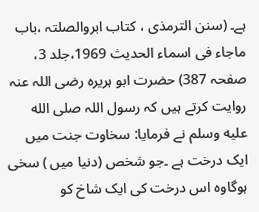ہے۔ (سنن الترمذی ، کتاب ابروالصلتہ ،باب ماجاء فی اسماء الحدیث 1969،جلد 3، صفحہ 387) حضرت ابو ہریرہ رضی اللہ عنہ روایت کرتے ہیں کہ رسول اللہ صلى الله عليه وسلم نے فرمایا: سخاوت جنت میں ایک درخت ہے ۔جو شخص (دنیا میں ) سخی ہوگاوہ اس درخت کی ایک شاخ کو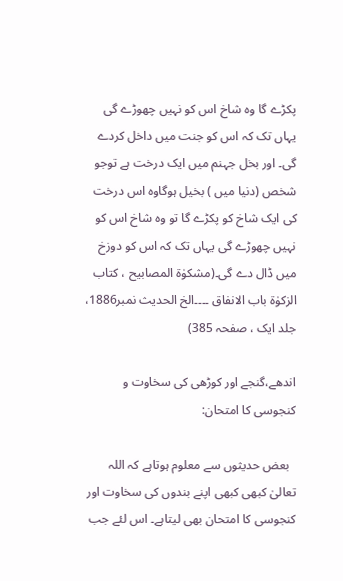پکڑے گا وہ شاخ اس کو نہیں چھوڑے گی یہاں تک کہ اس کو جنت میں داخل کردے گی۔ اور بخل جہنم میں ایک درخت ہے توجو شخص (دنیا میں ) بخیل ہوگاوہ اس درخت کی ایک شاخ کو پکڑے گا تو وہ شاخ اس کو نہیں چھوڑے گی یہاں تک کہ اس کو دوزخ میں ڈال دے گی۔(مشکوٰۃ المصابیح ، کتاب الزکوٰۃ باب الانفاق ۔۔۔۔الخ الحدیث نمبر1886، جلد ایک ، صفحہ 385)

اندھے،گنجے اور کوڑھی کی سخاوت و کنجوسی کا امتحان:

  بعض حدیثوں سے معلوم ہوتاہے کہ اللہ تعالیٰ کبھی کبھی اپنے بندوں کی سخاوت اور کنجوسی کا امتحان بھی لیتاہے۔ اس لئے جب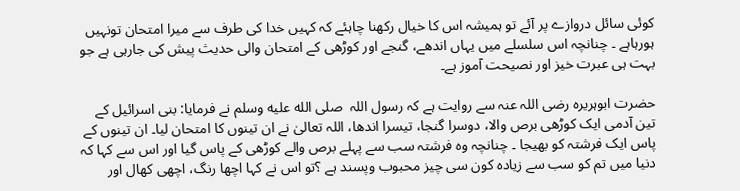کوئی سائل دروازے پر آئے تو ہمیشہ اس کا خیال رکھنا چاہئے کہ کہیں خدا کی طرف سے میرا امتحان تونہیں ہورہاہے ۔ چنانچہ اس سلسلے میں یہاں اندھے، گنجے اور کوڑھی کے امتحان والی حدیث پیش کی جارہی ہے جو بہت ہی عبرت خیز اور نصیحت آموز ہے۔

حضرت ابوہریرہ رضی اللہ عنہ سے روایت ہے کہ رسول اللہ  صلى الله عليه وسلم نے فرمایا: بنی اسرائیل کے تین آدمی ایک کوڑھی برص والا، دوسرا گنجا، تیسرا اندھا، اللہ تعالیٰ نے ان تینوں کا امتحان لیا۔ ان تینوں کے پاس ایک فرشتہ کو بھیجا ۔ چنانچہ وہ فرشتہ سب سے پہلے برص والے کوڑھی کے پاس گیا اور اس سے کہا کہ دنیا میں تم کو سب سے زیادہ کون سی چیز محبوب وپسند ہے ؟تو اس نے کہا اچھا رنگ، اچھی کھال اور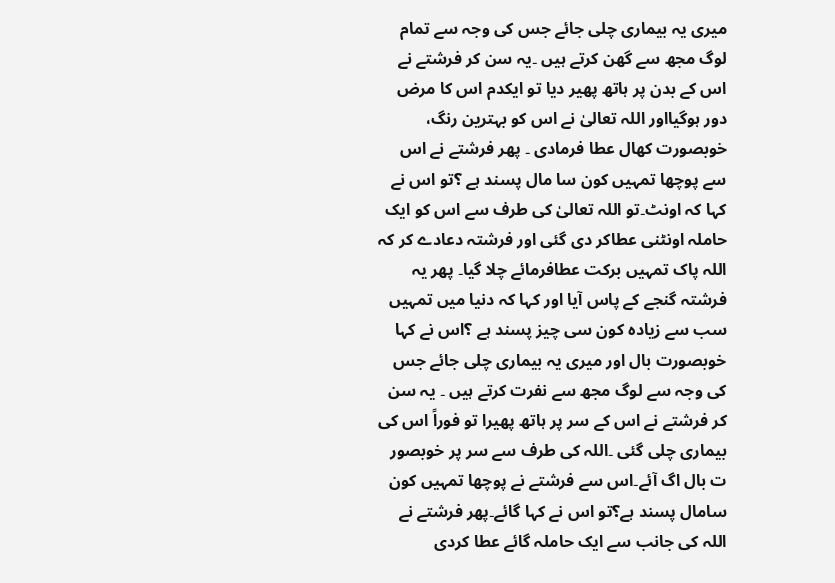میری یہ بیماری چلی جائے جس کی وجہ سے تمام لوگ مجھ سے گھن کرتے ہیں ۔یہ سن کر فرشتے نے اس کے بدن پر ہاتھ پھیر دیا تو ایکدم اس کا مرض دور ہوگیااور اللہ تعالیٰ نے اس کو بہترین رنگ، خوبصورت کھال عطا فرمادی ۔ پھر فرشتے نے اس سے پوچھا تمہیں کون سا مال پسند ہے ؟تو اس نے کہا کہ اونٹ۔تو اللہ تعالیٰ کی طرف سے اس کو ایک حاملہ اونٹنی عطاکر دی گئی اور فرشتہ دعادے کر کہ اللہ پاک تمہیں برکت عطافرمائے چلا گیا۔ پھر یہ فرشتہ گنجے کے پاس آیا اور کہا کہ دنیا میں تمہیں سب سے زیادہ کون سی چیز پسند ہے ؟اس نے کہا خوبصورت بال اور میری یہ بیماری چلی جائے جس کی وجہ سے لوگ مجھ سے نفرت کرتے ہیں ۔ یہ سن کر فرشتے نے اس کے سر پر ہاتھ پھیرا تو فوراً اس کی بیماری چلی گئی ۔اللہ کی طرف سے سر پر خوبصور ت بال اگ آئے۔اس سے فرشتے نے پوچھا تمہیں کون سامال پسند ہے؟تو اس نے کہا گائے۔پھر فرشتے نے اللہ کی جانب سے ایک حاملہ گائے عطا کردی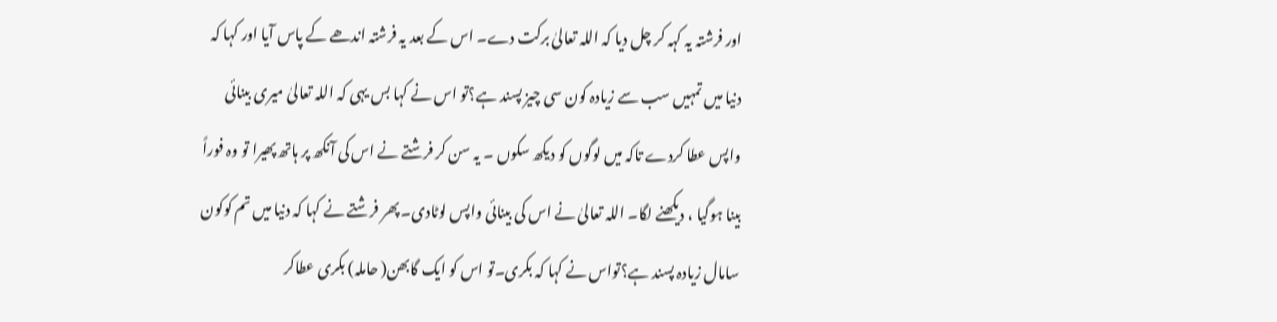اور فرشتہ یہ کہہ کر چل دیا کہ اللہ تعالیٰ برکت دے۔ اس کے بعد یہ فرشتہ اندھے کے پاس آیا اور کہا کہ دنیا میں تمہیں سب سے زیادہ کون سی چیز پسند ہے؟تو اس نے کہا بس یہی کہ اللہ تعالیٰ میری بینائی واپس عطا کردے تاکہ میں لوگوں کو دیکھ سکوں ۔ یہ سن کر فرشتے نے اس کی آنکھ پر ہاتھ پھیرا تو وہ فوراً بینا ہوگیا ، دیکھنے لگا۔ اللہ تعالیٰ نے اس کی بینائی واپس لوٹادی۔ پھر فرشتے نے کہا کہ دنیا میں تم کوکون سامال زیادہ پسند ہے؟تواس نے کہا کہ بکری۔تو اس کو ایک گابھن( حاملہ) بکری عطاکر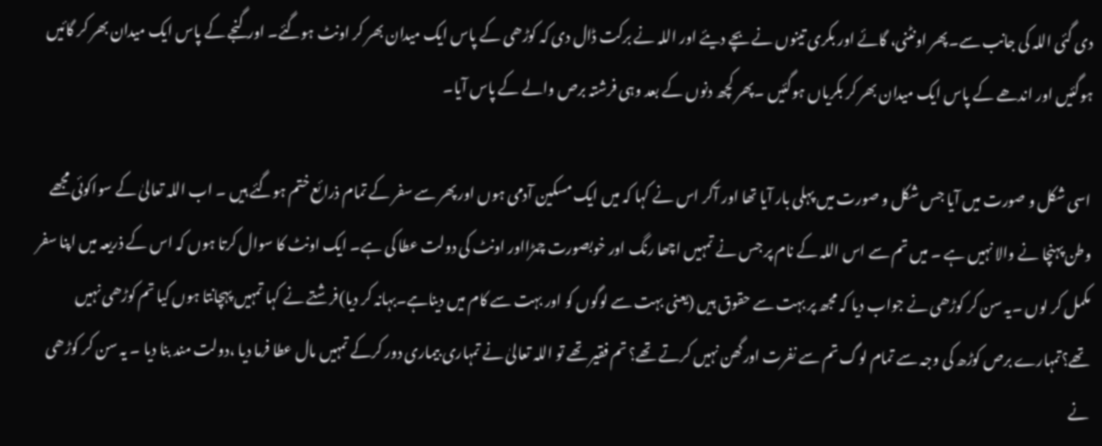دی گئی اللہ کی جانب سے۔پھر اونٹنی، گائے اور بکری تینوں نے بچے دیئے اور اللہ نے برکت ڈال دی کہ کوڑھی کے پاس ایک میدان بھر کر اونٹ ہوگئے۔ اور گنجے کے پاس ایک میدان بھر کر گائیں ہوگئیں اور اندھے کے پاس ایک میدان بھر کر بکریاں ہوگئیں ۔پھر کچھ دنوں کے بعد وہی فرشتہ برص والے کے پاس آیا۔

اسی شکل و صورت میں آیا جس شکل و صورت میں پہلی بار آیا تھا اور آکر اس نے کہا کہ میں ایک مسکین آدمی ہوں اور پھر سے سفر کے تمام ذرائع ختم ہوگئے ہیں ۔ اب اللہ تعالیٰ کے سواکوئی مجھے وطن پہنچا نے والا نہیں ہے ۔ میں تم سے اس اللہ کے نام پر جس نے تمہیں اچھا رنگ اور خوبصورت چمڑااور اونٹ کی دولت عطا کی ہے۔ ایک اونٹ کا سوال کرتا ہوں کہ اس کے ذریعہ میں اپنا سفر مکمل کر لوں ۔یہ سن کر کوڑھی نے جواب دیا کہ مجھ پر بہت سے حقوق ہیں (یعنی بہت سے لوگوں کو اور بہت سے کام میں دیناہے۔بہانہ کر دیا)فرشتے نے کہا تمہیں پہچانتا ہوں کیا تم کوڑھی نہیں تھے؟تمہارے برص کوڑھ کی وجہ سے تمام لوگ تم سے نفرت اورگھن نہیں کرتے تھے؟ تم فقیر تھے تو اللہ تعالیٰ نے تمہاری بیماری دور کرکے تمہیں مال عطا فرما دیا ،دولت مند بنا دیا ۔ یہ سن کر کوڑھی نے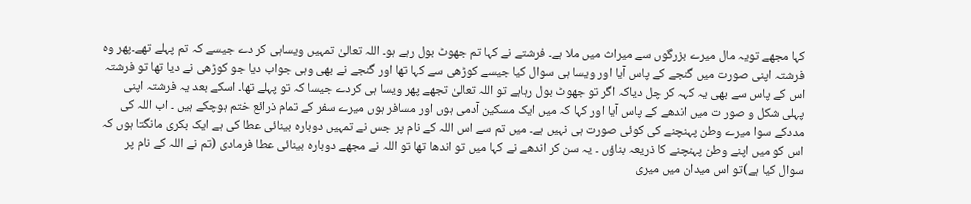کہا مجھے تویہ مال میرے بزرگوں سے میراث میں ملا ہے۔ فرشتے نے کہا تم جھوٹ بول رہے ہو۔ اللہ تعالیٰ تمہیں ویساہی کر دے جیسے کہ تم پہلے تھے۔پھر وہ فرشتہ اپنی صورت میں گنجے کے پاس آیا اور ویسا ہی سوال کیا جیسے کوڑھی سے کہا تھا اور گنجے نے بھی وہی جواب دیا جو کوڑھی نے دیا تھا تو فرشتہ اس کے پاس سے بھی یہ کہہ کر چل دیاکہ اگر تو جھوٹ بول رہاہے تو اللہ تعالیٰ تجھے پھر ویسا ہی کردے جیسا کہ تو پہلے تھا۔ اسکے بعد یہ فرشتہ اپنی پہلی شکل و صور ت میں اندھے کے پاس آیا اور کہا کہ میں ایک مسکین آدمی ہوں اور مسافر ہوں میرے سفر کے تمام ذرائع ختم ہوچکے ہیں ۔ اب اللہ کی مددکے سوا میرے وطن پہنچنے کی کوئی صورت ہی نہیں ہے۔ میں تم سے اس اللہ کے نام پر جس نے تمہیں دوبارہ بینائی عطا کی ہے ایک بکری مانگتا ہوں کہ اس کو میں اپنے وطن پہنچنے کا ذریعہ بناؤں ۔ یہ سن کر اندھے نے کہا میں تو اندھا تھا تو اللہ نے مجھے دوبارہ بینائی عطا فرمادی (تم نے اللہ کے نام پر سوال کیا ہے)تو اس میدان میں میری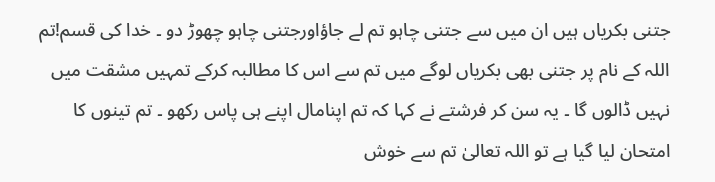جتنی بکریاں ہیں ان میں سے جتنی چاہو تم لے جاؤاورجتنی چاہو چھوڑ دو ۔ خدا کی قسم!تم اللہ کے نام پر جتنی بھی بکریاں لوگے میں تم سے اس کا مطالبہ کرکے تمہیں مشقت میں نہیں ڈالوں گا ۔ یہ سن کر فرشتے نے کہا کہ تم اپنامال اپنے ہی پاس رکھو ۔ تم تینوں کا امتحان لیا گیا ہے تو اللہ تعالیٰ تم سے خوش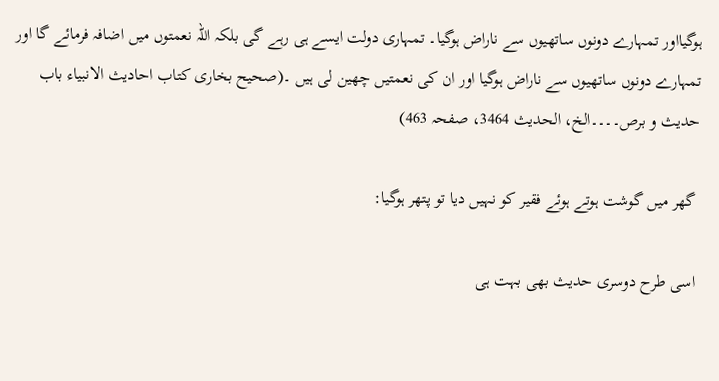ہوگیااور تمہارے دونوں ساتھیوں سے ناراض ہوگیا۔ تمہاری دولت ایسے ہی رہے گی بلکہ اللہ نعمتوں میں اضافہ فرمائے گا اور تمہارے دونوں ساتھیوں سے ناراض ہوگیا اور ان کی نعمتیں چھین لی ہیں ۔(صحیح بخاری کتاب احادیث الانبیاء باب حدیث و برص۔۔۔۔الخ، الحدیث 3464، صفحہ 463)

 گھر میں گوشت ہوتے ہوئے فقیر کو نہیں دیا تو پتھر ہوگیا:

 اسی طرح دوسری حدیث بھی بہت ہی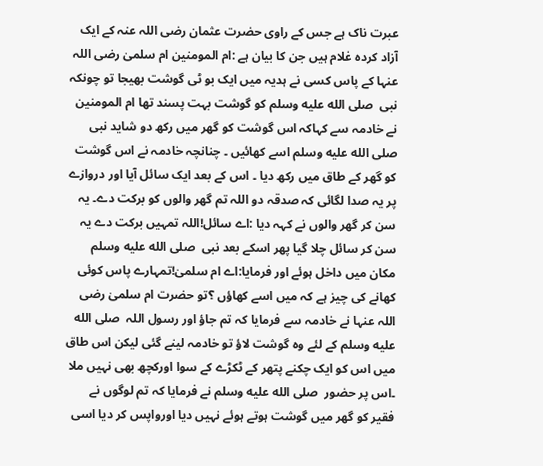عبرت ناک ہے جس کے راوی حضرت عثمان رضی اللہ عنہ کے ایک آزاد کردہ غلام ہیں جن کا بیان ہے :ام المومنین ام سلمیٰ رضی اللہ عنہا کے پاس کسی نے ہدیہ میں ایک بو ٹی گوشت بھیجا تو چونکہ نبی  صلى الله عليه وسلم کو گوشت بہت پسند تھا ام المومنین نے خادمہ سے کہاکہ اس گوشت کو گھر میں رکھ دو شاید نبی  صلى الله عليه وسلم اسے کھائیں ۔ چنانچہ خادمہ نے اس گوشت کو گھر کے طاق میں رکھ دیا ۔ اس کے بعد ایک سائل آیا اور دروازے پر یہ صدا لگائی کہ صدقہ دو اللہ تم گھر والوں کو برکت دے۔ یہ سن کر گھر والوں نے کہہ دیا :اے سائل!اللہ تمہیں برکت دے یہ سن کر سائل چلا گیا پھر اسکے بعد نبی  صلى الله عليه وسلم مکان میں داخل ہوئے اور فرمایا:اے ام سلمیٰ!تمہارے پاس کوئی کھانے کی چیز ہے کہ میں اسے کھاؤں ؟تو حضرت ام سلمیٰ رضی اللہ عنہا نے خادمہ سے فرمایا کہ تم جاؤ اور رسول اللہ  صلى الله عليه وسلم کے لئے وہ گوشت لاؤ تو خادمہ لینے گئی لیکن اس طاق میں اس کو ایک چکنے پتھر کے ٹکڑے کے سوا اورکچھ بھی نہیں ملا ۔اس پر حضور  صلى الله عليه وسلم نے فرمایا کہ تم لوگوں نے فقیر کو گھر میں گوشت ہوتے ہوئے نہیں دیا اورواپس کر دیا اسی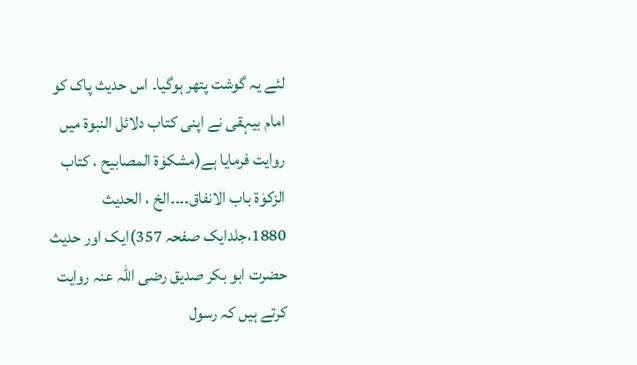لئے یہ گوشت پتھر ہوگیا۔ اس حدیث پاک کو امام بیہقی نے اپنی کتاب دلائل النبوۃ میں روایت فرمایا ہے(مشکوٰۃ المصابیح ، کتاب الزکوٰۃ باب الانفاق۔۔۔۔الخ ، الحدیث 1880،جلدایک صفحہ 357)ایک اور حدیث حضرت ابو بکر صدیق رضی اللہ عنہ روایت کرتے ہیں کہ رسول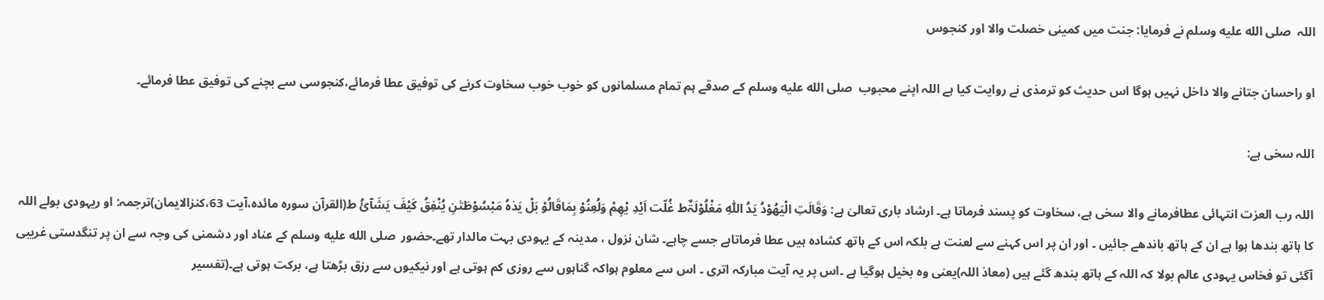اللہ  صلى الله عليه وسلم نے فرمایا: جنت میں کمینی خصلت والا اور کنجوس

او راحسان جتانے والا داخل نہیں ہوگا اس حدیث کو ترمذی نے روایت کیا ہے اللہ اپنے محبوب  صلى الله عليه وسلم کے صدقے ہم تمام مسلمانوں کو خوب خوب سخاوت کرنے کی توفیق عطا فرمائے،کنجوسی سے بچنے کی توفیق عطا فرمائے۔

اللہ سخی ہے:

اللہ رب العزت انتہائی عطافرمانے والا سخی ہے، سخاوت کو پسند فرماتا ہے۔ ارشاد باری تعالیٰ ہے: وَقَالَتِ الْیَھُوْدُ یَدُ اللّٰہِ مَغْلُوْلَۃٌط غُلّت اَیْدِ یْھِمْ وَلُعِنُوْ بِمَاقَالُوْ بَلْ یَدٰہُ مَبْسُوْطَتٰنِ یُنْفِقُ کَیْفَ یَشَآئُ ط(القرآن سورہ مائدہ،آیت 63،کنزالایمان)ترجمہ: او ریہودی بولے اللہ کا ہاتھ بندھا ہوا ہے ان کے ہاتھ باندھے جائیں ۔ اور ان پر اس کہنے سے لعنت ہے بلکہ اس کے ہاتھ کشادہ ہیں عطا فرماتاہے جسے چاہے۔ شان نزول ، مدینہ کے یہودی بہت مالدار تھے۔حضور  صلى الله عليه وسلم کے عناد اور دشمنی کی وجہ سے ان پر تنگدستی غریبی آگئی تو فخاس یہودی عالم بولا کہ اللہ کے ہاتھ بندھ گئے ہیں (معاذ اللہ)یعنی وہ بخیل ہوگیا ہے ۔اس پر یہ آیت مبارکہ اتری ۔ اس سے معلوم ہواکہ گناہوں سے روزی کم ہوتی ہے اور نیکیوں سے رزق بڑھتا ہے، برکت ہوتی ہے۔(تفسیر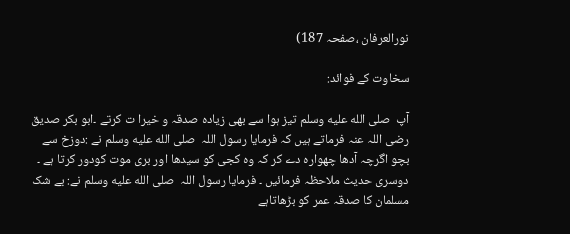نورالعرفان ،صفحہ 187)

سخاوت کے فوائد:

آپ  صلى الله عليه وسلم تیز ہوا سے بھی زیادہ صدقہ و خیرا ت کرتے ۔ابو بکر صدیق رضی اللہ عنہ فرماتے ہیں کہ فرمایا رسول اللہ  صلى الله عليه وسلم نے :دوزخ سے بچو اگرچہ آدھا چھوارہ دے کر کہ وہ کجی کو سیدھا اور بری موت کودور کرتا ہے ۔ دوسری حدیث ملاحظہ فرمائیں ۔ فرمایا رسول اللہ  صلى الله عليه وسلم نے: بے شک مسلمان کا صدقہ عمر کو بڑھاتاہے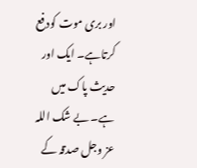اور بری موت کودفع کرتاہے۔ ایک اور حدیث پاک میں ہے۔ بے شک اللہ عز وجل صدقہ کے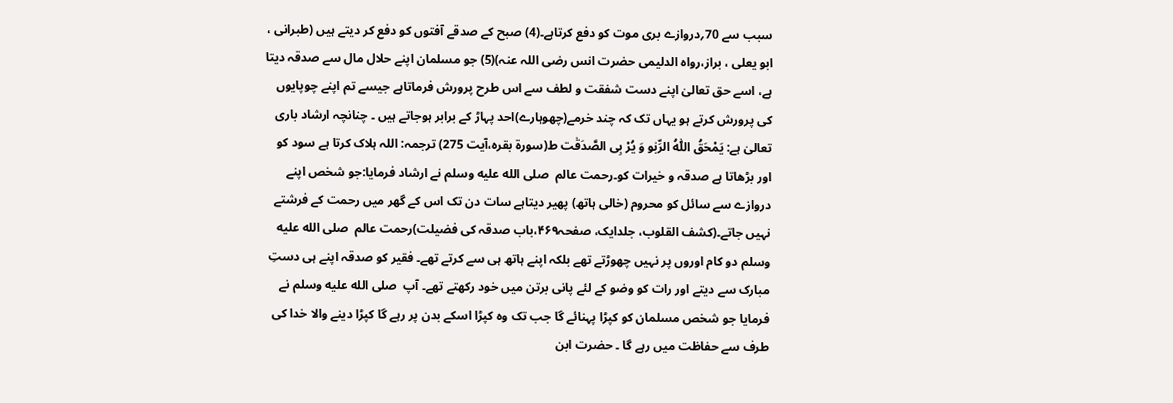سبب سے 70؍دروازے بری موت کو دفع کرتاہے۔(4) صبح کے صدقے آفتوں کو دفع کر دیتے ہیں (طبرانی ، ابو یعلی ، براز،رواہ الدلیمی حضرت انس رضی اللہ عنہ)(5) جو مسلمان اپنے حلال مال سے صدقہ دیتا ہے، اسے حق تعالیٰ اپنے دست شفقت و لطف سے اس طرح پرورش فرماتاہے جیسے تم اپنے چوپایوں کی پرورش کرتے ہو یہاں تک کہ چند خرمے(چھوہارے)احد پہاڑ کے برابر ہوجاتے ہیں ۔ چنانچہ ارشاد باری تعالیٰ ہے: یَمْحَقُ اللّٰہُ الرِّبٰو وَ یُرْ بِی الصَّدَقٰت ط(سورۃ بقرہ،آیت 275) ترجمہ: اللہ ہلاک کرتا ہے سود کو اور بڑھاتا ہے صدقہ و خیرات کو۔رحمت عالم  صلى الله عليه وسلم نے ارشاد فرمایا:جو شخص اپنے دروازے سے سائل کو محروم (خالی ہاتھ) پھیر دیتاہے سات دن تک اس کے گھر میں رحمت کے فرشتے نہیں جاتے۔(کشف القلوب، جلدایک، صفحہ۴۶۹،باب صدقہ کی فضیلت)رحمت عالم  صلى الله عليه وسلم دو کام اوروں پر نہیں چھوڑتے تھے بلکہ اپنے ہاتھ ہی سے کرتے تھے۔ فقیر کو صدقہ اپنے ہی دستِ مبارک سے دیتے اور رات کو وضو کے لئے پانی برتن میں خود رکھتے تھے۔ آپ  صلى الله عليه وسلم نے فرمایا جو شخص مسلمان کو کپڑا پہنائے گا جب تک وہ کپڑا اسکے بدن پر رہے گا کپڑا دینے والا خدا کی طرف سے حفاظت میں رہے گا ۔ حضرت ابن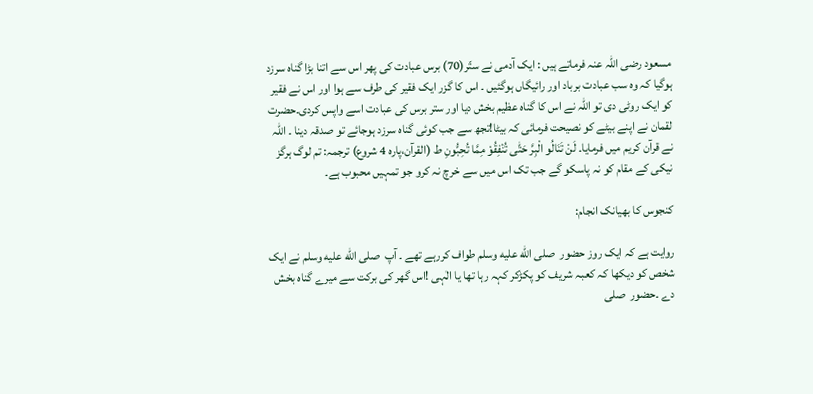مسعود رضی اللہ عنہ فرماتے ہیں : ایک آدمی نے ستّر(70) برس عبادت کی پھر اس سے اتنا بڑا گناہ سرزد ہوگیا کہ وہ سب عبادت برباد اور رائیگاں ہوگئیں ۔ اس کا گزر ایک فقیر کی طرف سے ہوا اور اس نے فقیر کو ایک روٹی دی تو اللہ نے اس کا گناہ عظیم بخش دیا اور ستر برس کی عبادت اسے واپس کردی۔حضرت لقمان نے اپنے بیٹے کو نصیحت فرمائی کہ بیٹا!تجھ سے جب کوئی گناہ سرزد ہوجائے تو صدقہ دینا ۔ اللہ نے قرآن کریم میں فرمایا۔ لَنْ تَنَالُو الْبِرَّ حَتّٰی تُنْفِقُوْ مِمَّا تُحِبُّونِ ط (القرآن،پارہ 4 شروع) ترجمہ: تم لوگ ہرگز نیکی کے مقام کو نہ پاسکو گے جب تک اس میں سے خرچ نہ کرو جو تمہیں محبوب ہے۔

کنجوس کا بھیانک انجام:

روایت ہے کہ ایک روز حضور  صلى الله عليه وسلم طواف کررہے تھے ۔ آپ  صلى الله عليه وسلم نے ایک شخص کو دیکھا کہ کعبہ شریف کو پکڑکر کہہ رہا تھا یا الٰہی !اس گھر کی برکت سے میرے گناہ بخش دے ۔حضور  صلى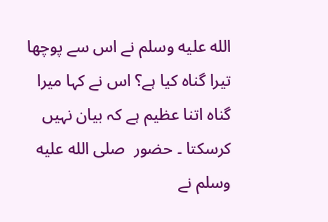الله عليه وسلم نے اس سے پوچھا تیرا گناہ کیا ہے؟ اس نے کہا میرا گناہ اتنا عظیم ہے کہ بیان نہیں کرسکتا ۔ حضور  صلى الله عليه وسلم نے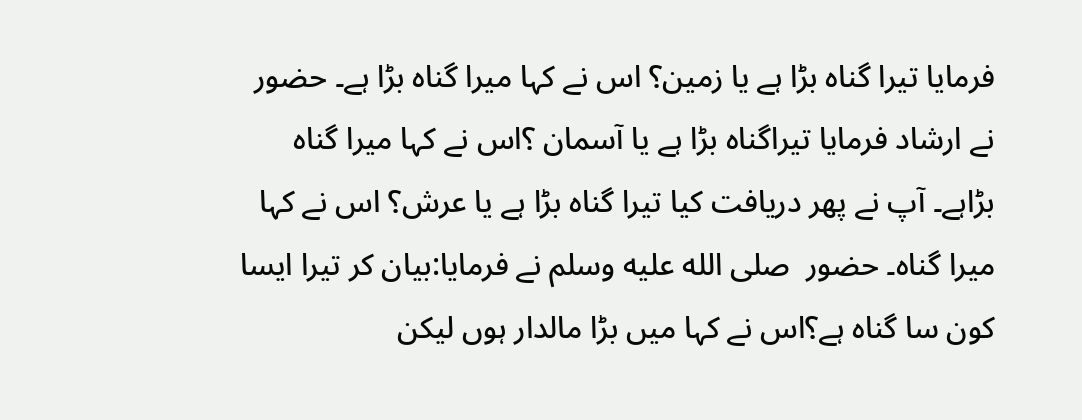فرمایا تیرا گناہ بڑا ہے یا زمین؟ اس نے کہا میرا گناہ بڑا ہے۔ حضور نے ارشاد فرمایا تیراگناہ بڑا ہے یا آسمان ؟اس نے کہا میرا گناہ بڑاہے۔ آپ نے پھر دریافت کیا تیرا گناہ بڑا ہے یا عرش؟ اس نے کہا میرا گناہ۔ حضور  صلى الله عليه وسلم نے فرمایا:بیان کر تیرا ایسا کون سا گناہ ہے؟اس نے کہا میں بڑا مالدار ہوں لیکن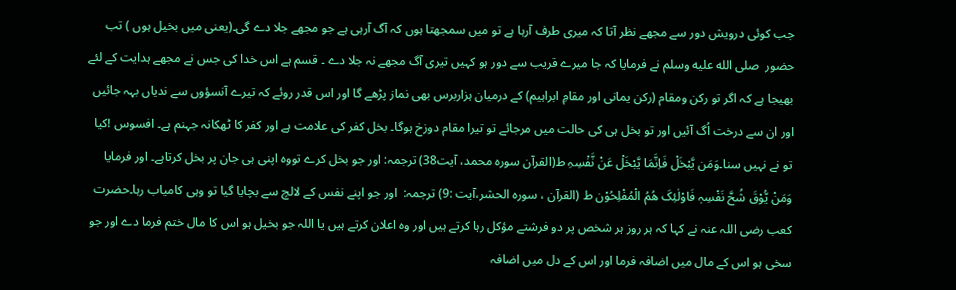جب کوئی درویش دور سے مجھے نظر آتا کہ میری طرف آرہا ہے تو میں سمجھتا ہوں کہ آگ آرہی ہے جو مجھے جلا دے گی۔(یعنی میں بخیل ہوں ) تب حضور  صلى الله عليه وسلم نے فرمایا کہ جا میرے قریب سے دور ہو کہیں تیری آگ مجھے نہ جلا دے ۔ قسم ہے اس خدا کی جس نے مجھے ہدایت کے لئے بھیجا ہے کہ اگر تو رکن ومقام (رکن یمانی اور مقامِ ابراہیم) کے درمیان ہزاربرس بھی نماز پڑھے گا اور اس قدر روئے کہ تیرے آنسؤوں سے ندیاں بہہ جائیں اور ان سے درخت اُگ آئیں اور تو بخل ہی کی حالت میں مرجائے تو تیرا مقام دوزخ ہوگا۔ بخل کفر کی علامت ہے اور کفر کا ٹھکانہ جہنم ہے۔ افسوس !کیا تو نے نہیں سنا۔وَمَن یَّبْخَلْ فَاِنَّمَا یَّبْخَلْ عَنْ نَّفْسِہِ ط(القرآن سورہ محمد، آیت38) ترجمہ: اور جو بخل کرے تووہ اپنی ہی جان پر بخل کرتاہے۔ اور فرمایا وَمَنْ یُّوْقَ شُحَّ نَفْسِہٖ فَاوْلٰئِکَ ھُمُ الْمُفْلِحُوْن ط (القرآن ، سورہ الحشر،آیت :9) ترجمہ:  اور جو اپنے نفس کے لالچ سے بچایا گیا تو وہی کامیاب رہا۔حضرت کعب رضی اللہ عنہ نے کہا کہ ہر روز ہر شخص پر دو فرشتے مؤکل رہا کرتے ہیں اور وہ اعلان کرتے ہیں یا اللہ جو بخیل ہو اس کا مال ختم فرما دے اور جو سخی ہو اس کے مال میں اضافہ فرما اور اس کے دل میں اضافہ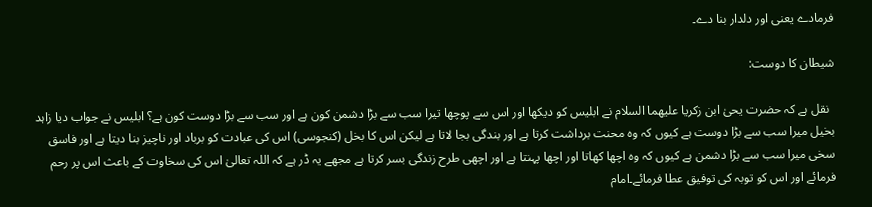فرمادے یعنی اور دلدار بنا دے۔

شیطان کا دوست:

  نقل ہے کہ حضرت یحیٰ ابن زکریا علیھما السلام نے ابلیس کو دیکھا اور اس سے پوچھا تیرا سب سے بڑا دشمن کون ہے اور سب سے بڑا دوست کون ہے؟ ابلیس نے جواب دیا زاہد بخیل میرا سب سے بڑا دوست ہے کیوں کہ وہ محنت برداشت کرتا ہے اور بندگی بجا لاتا ہے لیکن اس کا بخل (کنجوسی) اس کی عبادت کو برباد اور ناچیز بنا دیتا ہے اور فاسق سخی میرا سب سے بڑا دشمن ہے کیوں کہ وہ اچھا کھاتا اور اچھا پہنتا ہے اور اچھی طرح زندگی بسر کرتا ہے مجھے یہ ڈر ہے کہ اللہ تعالیٰ اس کی سخاوت کے باعث اس پر رحم فرمائے اور اس کو توبہ کی توفیق عطا فرمائے۔امام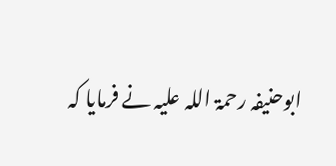ابوحنیفہ رحمۃ اللہ علیہ نے فرمایا کہ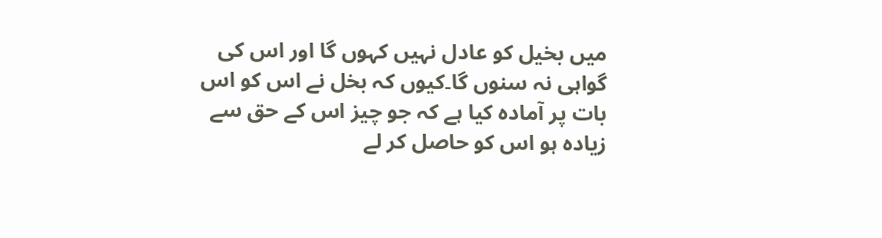میں بخیل کو عادل نہیں کہوں گا اور اس کی گواہی نہ سنوں گا۔کیوں کہ بخل نے اس کو اس بات پر آمادہ کیا ہے کہ جو چیز اس کے حق سے زیادہ ہو اس کو حاصل کر لے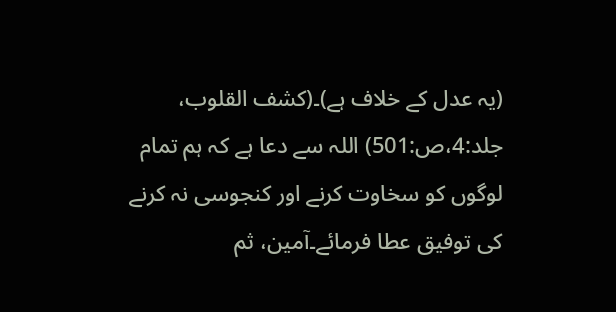(یہ عدل کے خلاف ہے)۔(کشف القلوب، جلد:4،ص:501) اللہ سے دعا ہے کہ ہم تمام لوگوں کو سخاوت کرنے اور کنجوسی نہ کرنے کی توفیق عطا فرمائے۔آمین، ثم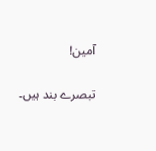آمین!

تبصرے بند ہیں۔